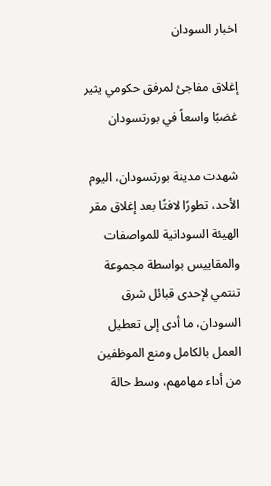اخبار السودان

إغلاق مفاجئ لمرفق حكومي يثير غضبًا واسعاً في بورتسودان

شهدت مدينة بورتسودان، اليوم الأحد، تطورًا لافتًا بعد إغلاق مقر الهيئة السودانية للمواصفات والمقاييس بواسطة مجموعة تنتمي لإحدى قبائل شرق السودان، ما أدى إلى تعطيل العمل بالكامل ومنع الموظفين من أداء مهامهم، وسط حالة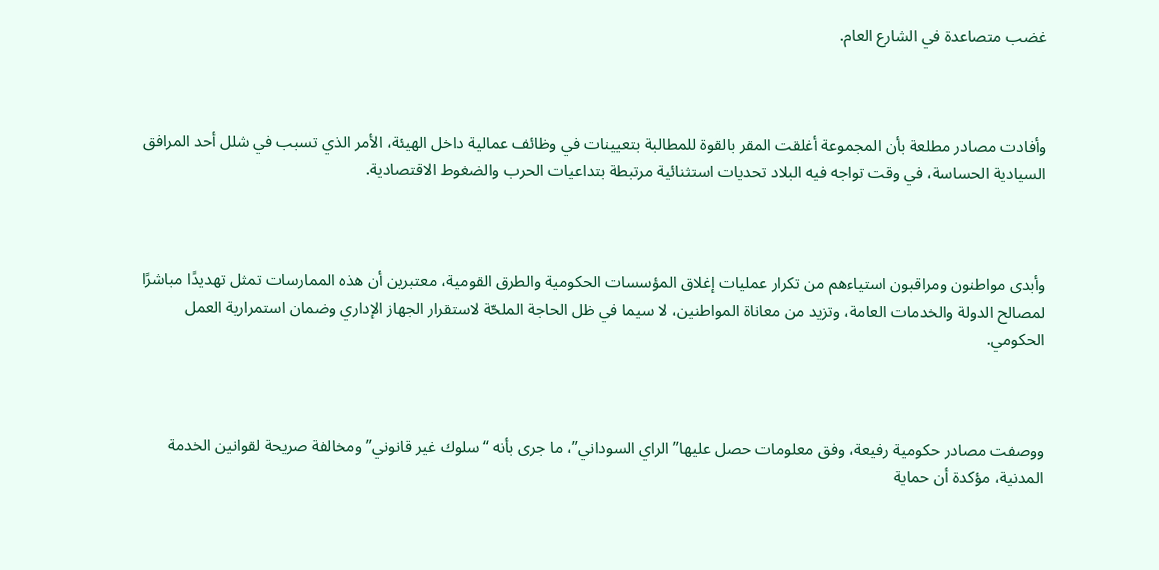غضب متصاعدة في الشارع العام.



وأفادت مصادر مطلعة بأن المجموعة أغلقت المقر بالقوة للمطالبة بتعيينات في وظائف عمالية داخل الهيئة، الأمر الذي تسبب في شلل أحد المرافق السيادية الحساسة، في وقت تواجه فيه البلاد تحديات استثنائية مرتبطة بتداعيات الحرب والضغوط الاقتصادية.



وأبدى مواطنون ومراقبون استياءهم من تكرار عمليات إغلاق المؤسسات الحكومية والطرق القومية، معتبرين أن هذه الممارسات تمثل تهديدًا مباشرًا لمصالح الدولة والخدمات العامة، وتزيد من معاناة المواطنين، لا سيما في ظل الحاجة الملحّة لاستقرار الجهاز الإداري وضمان استمرارية العمل الحكومي.



ووصفت مصادر حكومية رفيعة، وفق معلومات حصل عليها” الراي السوداني”، ما جرى بأنه “سلوك غير قانوني” ومخالفة صريحة لقوانين الخدمة المدنية، مؤكدة أن حماية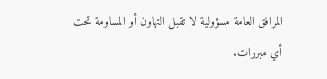المرافق العامة مسؤولية لا تقبل التهاون أو المساومة تحت أي مبررات.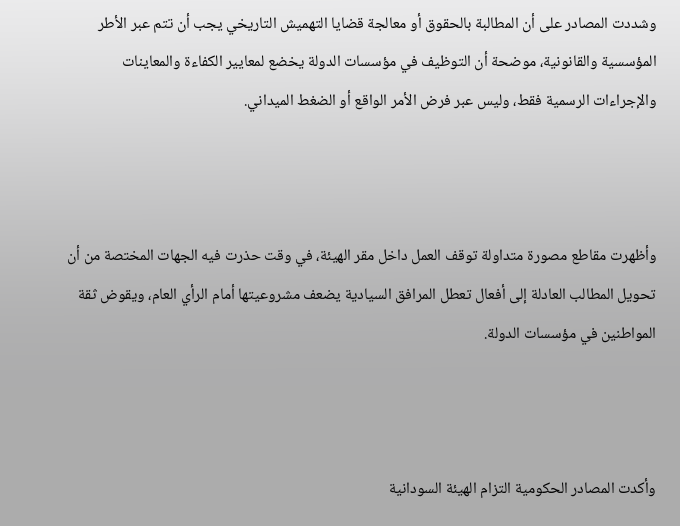وشددت المصادر على أن المطالبة بالحقوق أو معالجة قضايا التهميش التاريخي يجب أن تتم عبر الأطر المؤسسية والقانونية، موضحة أن التوظيف في مؤسسات الدولة يخضع لمعايير الكفاءة والمعاينات والإجراءات الرسمية فقط، وليس عبر فرض الأمر الواقع أو الضغط الميداني.



وأظهرت مقاطع مصورة متداولة توقف العمل داخل مقر الهيئة، في وقت حذرت فيه الجهات المختصة من أن تحويل المطالب العادلة إلى أفعال تعطل المرافق السيادية يضعف مشروعيتها أمام الرأي العام، ويقوض ثقة المواطنين في مؤسسات الدولة.



وأكدت المصادر الحكومية التزام الهيئة السودانية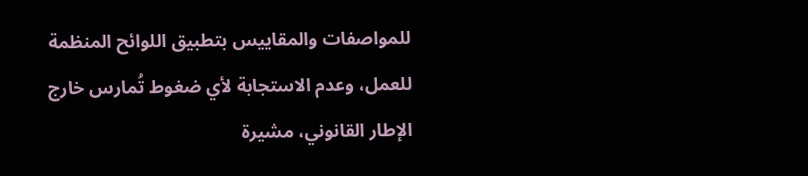للمواصفات والمقاييس بتطبيق اللوائح المنظمة للعمل، وعدم الاستجابة لأي ضغوط تُمارس خارج الإطار القانوني، مشيرة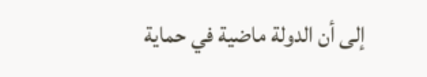إلى أن الدولة ماضية في حماية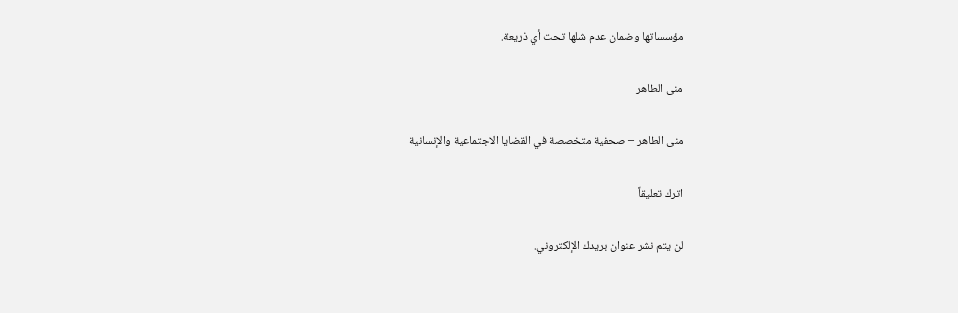مؤسساتها وضمان عدم شلها تحت أي ذريعة.

منى الطاهر

منى الطاهر – صحفية متخصصة في القضايا الاجتماعية والإنسانية

اترك تعليقاً

لن يتم نشر عنوان بريدك الإلكتروني.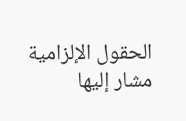الحقول الإلزامية مشار إليها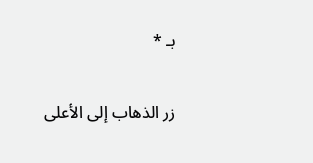بـ *

زر الذهاب إلى الأعلى